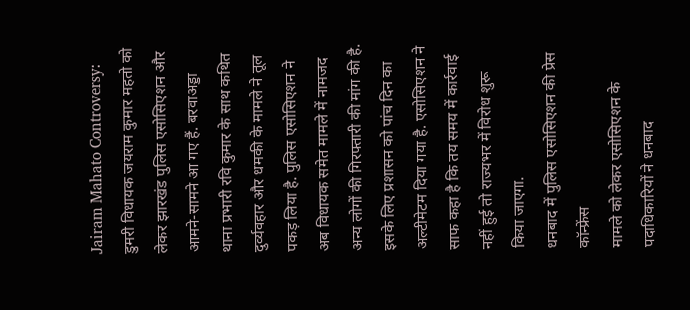Jairam Mahato Controversy: डुमरी विधायक जयराम कुमार महतो को लेकर झारखंड पुलिस एसोसिएशन और आमने-सामने आ गए हैं. बरवाअड्डा थाना प्रभारी रवि कुमार के साथ कथित दुर्व्यवहार और धमकी के मामले ने तूल पकड़ लिया है. पुलिस एसोसिएशन ने अब विधायक समेत मामले में नामजद अन्य लोगों की गिरफ्तारी की मांग की है. इसके लिए प्रशासन को पांच दिन का अल्टीमेटम दिया गया है. एसोसिएशन ने साफ कहा है कि तय समय में कार्रवाई नहीं हुई तो राज्यभर में विरोध शुरू किया जाएगा.
धनबाद में पुलिस एसोसिएशन की प्रेस कॉन्फ्रेंस
मामले को लेकर एसोसिएशन के पदाधिकारियों ने धनबाद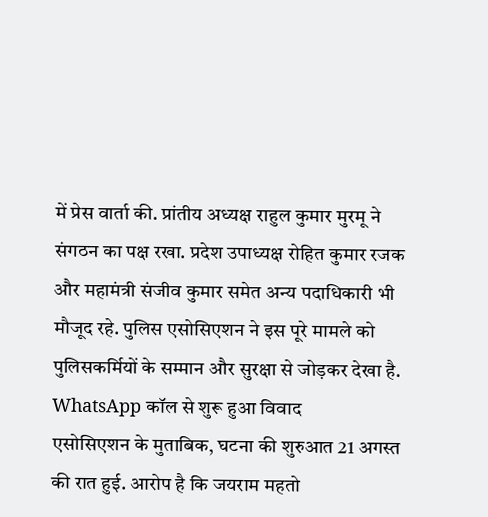में प्रेस वार्ता की. प्रांतीय अध्यक्ष राहुल कुमार मुरमू ने संगठन का पक्ष रखा. प्रदेश उपाध्यक्ष रोहित कुमार रजक और महामंत्री संजीव कुमार समेत अन्य पदाधिकारी भी मौजूद रहे. पुलिस एसोसिएशन ने इस पूरे मामले को पुलिसकर्मियों के सम्मान और सुरक्षा से जोड़कर देखा है.
WhatsApp कॉल से शुरू हुआ विवाद
एसोसिएशन के मुताबिक, घटना की शुरुआत 21 अगस्त की रात हुई. आरोप है कि जयराम महतो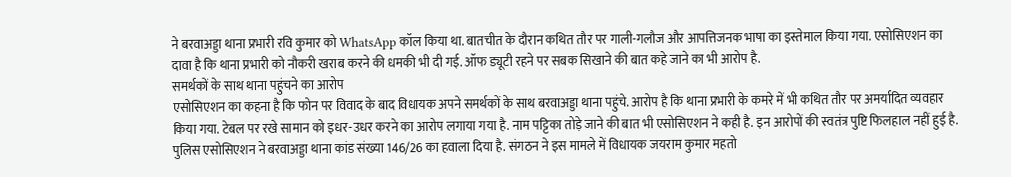ने बरवाअड्डा थाना प्रभारी रवि कुमार को WhatsApp कॉल किया था. बातचीत के दौरान कथित तौर पर गाली-गलौज और आपत्तिजनक भाषा का इस्तेमाल किया गया. एसोसिएशन का दावा है कि थाना प्रभारी को नौकरी खराब करने की धमकी भी दी गई. ऑफ ड्यूटी रहने पर सबक सिखाने की बात कहे जाने का भी आरोप है.
समर्थकों के साथ थाना पहुंचने का आरोप
एसोसिएशन का कहना है कि फोन पर विवाद के बाद विधायक अपने समर्थकों के साथ बरवाअड्डा थाना पहुंचे. आरोप है कि थाना प्रभारी के कमरे में भी कथित तौर पर अमर्यादित व्यवहार किया गया. टेबल पर रखे सामान को इधर-उधर करने का आरोप लगाया गया है. नाम पट्टिका तोड़े जाने की बात भी एसोसिएशन ने कही है. इन आरोपों की स्वतंत्र पुष्टि फिलहाल नहीं हुई है.
पुलिस एसोसिएशन ने बरवाअड्डा थाना कांड संख्या 146/26 का हवाला दिया है. संगठन ने इस मामले में विधायक जयराम कुमार महतो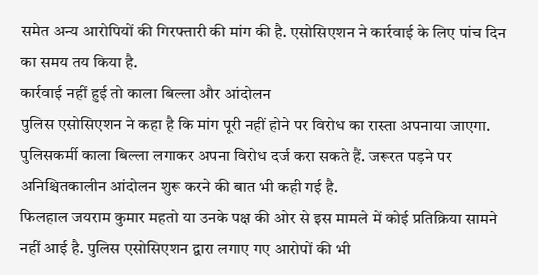समेत अन्य आरोपियों की गिरफ्तारी की मांग की है. एसोसिएशन ने कार्रवाई के लिए पांच दिन का समय तय किया है.
कार्रवाई नहीं हुई तो काला बिल्ला और आंदोलन
पुलिस एसोसिएशन ने कहा है कि मांग पूरी नहीं होने पर विरोध का रास्ता अपनाया जाएगा. पुलिसकर्मी काला बिल्ला लगाकर अपना विरोध दर्ज करा सकते हैं. जरूरत पड़ने पर अनिश्चितकालीन आंदोलन शुरू करने की बात भी कही गई है.
फिलहाल जयराम कुमार महतो या उनके पक्ष की ओर से इस मामले में कोई प्रतिक्रिया सामने नहीं आई है. पुलिस एसोसिएशन द्वारा लगाए गए आरोपों की भी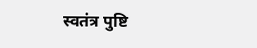स्वतंत्र पुष्टि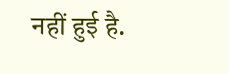नहीं हुई है.